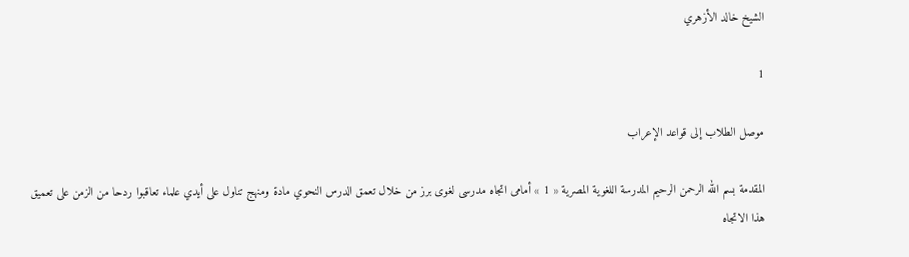الشيخ خالد الأزهري

1

موصل الطلاب إلى قواعد الإعراب

المقدمة بسم الله الرحمن الرحيم المدرسة اللغوية المصرية « 1 » أمامى اتجاه مدرسى لغوى برز من خلال تعمق الدرس النحوي مادة ومنهج تناول على أيدي علماء تعاقبوا ردحا من الزمن على تعميق هذا الاتجاه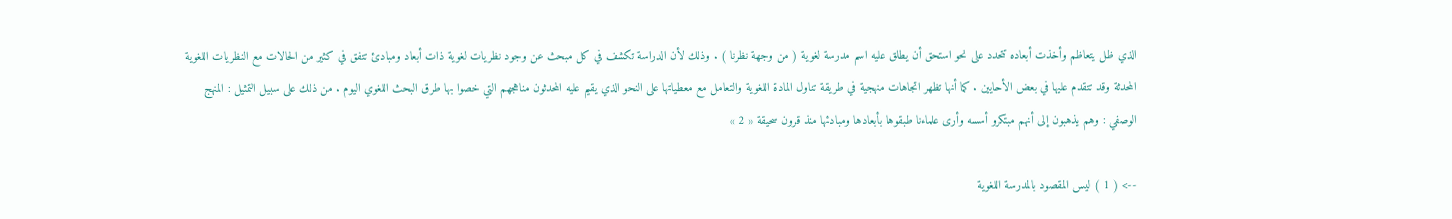الذي ظل يتعاظم وأخذت أبعاده تتحدد على نحو استحق أن يطلق عليه اسم مدرسة لغوية ( من وجهة نظرنا ) . وذلك لأن الدراسة تكشف في كل مبحث عن وجود نظريات لغوية ذات أبعاد ومبادئ تتفق في كثير من الحالات مع النظريات اللغوية المحدثة وقد تتقدم عليها في بعض الأحايين . كما أنها تظهر اتجاهات منهجية في طريقة تناول المادة اللغوية والتعامل مع معطياتها على النحو الذي يقيم عليه المحدثون مناهجهم التي خصوا بها طرق البحث اللغوي اليوم . من ذلك على سبيل التمثيل : المنهج الوصفي : وهم يذهبون إلى أنهم مبتكرو أسسه وأرى علماءنا طبقوها بأبعادها ومبادئها منذ قرون سحيقة « 2 »

--> ( 1 ) ليس المقصود بالمدرسة اللغوية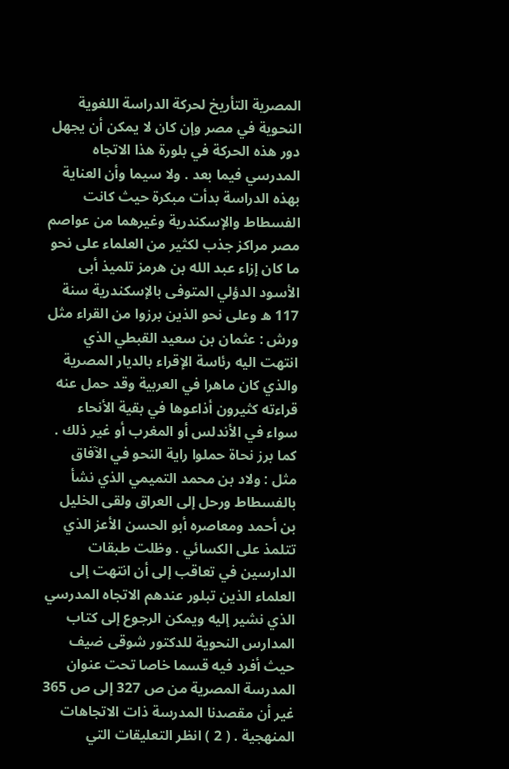المصرية التأريخ لحركة الدراسة اللغوية النحوية في مصر وإن كان لا يمكن أن يجهل دور هذه الحركة في بلورة هذا الاتجاه المدرسي فيما بعد . ولا سيما وأن العناية بهذه الدراسة بدأت مبكرة حيث كانت الفسطاط والإسكندرية وغيرهما من عواصم مصر مراكز جذب لكثير من العلماء على نحو ما كان إزاء عبد الله بن هرمز تلميذ أبى الأسود الدؤلي المتوفى بالإسكندرية سنة 117 ه وعلى نحو الذين برزوا من القراء مثل ورش : عثمان بن سعيد القبطي الذي انتهت اليه رئاسة الإقراء بالديار المصرية والذي كان ماهرا في العربية وقد حمل عنه قراءته كثيرون أذاعوها في بقية الأنحاء سواء في الأندلس أو المغرب أو غير ذلك . كما برز نحاة حملوا راية النحو في الآفاق مثل : ولاد بن محمد التميمي الذي نشأ بالفسطاط ورحل إلى العراق ولقى الخليل بن أحمد ومعاصره أبو الحسن الأعز الذي تتلمذ على الكسائي . وظلت طبقات الدارسين في تعاقب إلى أن انتهت إلى العلماء الذين تبلور عندهم الاتجاه المدرسي الذي نشير إليه ويمكن الرجوع إلى كتاب المدارس النحوية للدكتور شوقى ضيف حيث أفرد فيه قسما خاصا تحت عنوان المدرسة المصرية من ص 327 إلى ص 365 غير أن مقصدنا المدرسة ذات الاتجاهات المنهجية . ( 2 ) انظر التعليقات التي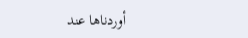أوردناها عند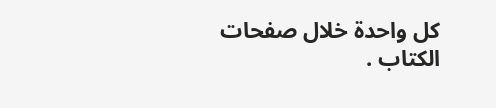كل واحدة خلال صفحات الكتاب .